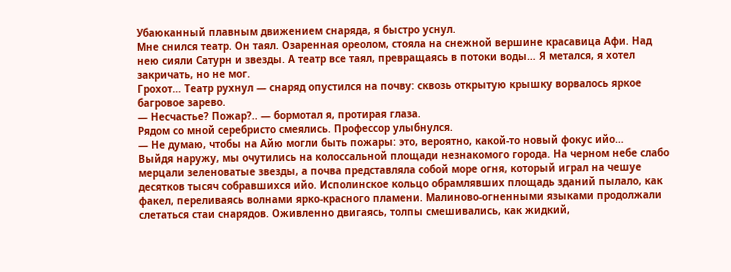Убаюканный плавным движением снаряда, я быстро уснул.
Мне снился театр. Он таял. Озаренная ореолом, стояла на снежной вершине красавица Афи. Над нею сияли Сатурн и звезды. А театр все таял, превращаясь в потоки воды… Я метался, я хотел закричать, но не мог.
Грохот… Театр рухнул — снаряд опустился на почву: сквозь открытую крышку ворвалось яркое багровое зарево.
— Несчастье? Пожар?.. — бормотал я, протирая глаза.
Рядом со мной серебристо смеялись. Профессор улыбнулся.
— Не думаю, чтобы на Айю могли быть пожары: это, вероятно, какой-то новый фокус ийо…
Выйдя наружу, мы очутились на колоссальной площади незнакомого города. На черном небе слабо мерцали зеленоватые звезды, а почва представляла собой море огня, который играл на чешуе десятков тысяч собравшихся ийо. Исполинское кольцо обрамлявших площадь зданий пылало, как факел, переливаясь волнами ярко-красного пламени. Малиново-огненными языками продолжали слетаться стаи снарядов. Оживленно двигаясь, толпы смешивались, как жидкий,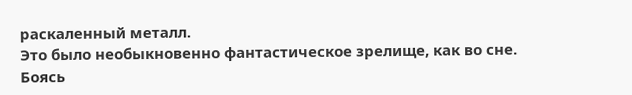раскаленный металл.
Это было необыкновенно фантастическое зрелище, как во сне. Боясь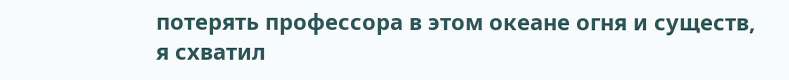потерять профессора в этом океане огня и существ, я схватил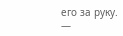его за руку.
—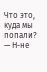Что это, куда мы попали?
— Н-не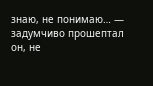знаю, не понимаю… — задумчиво прошептал он, не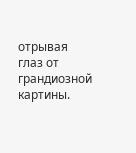отрывая глаз от грандиозной картины.